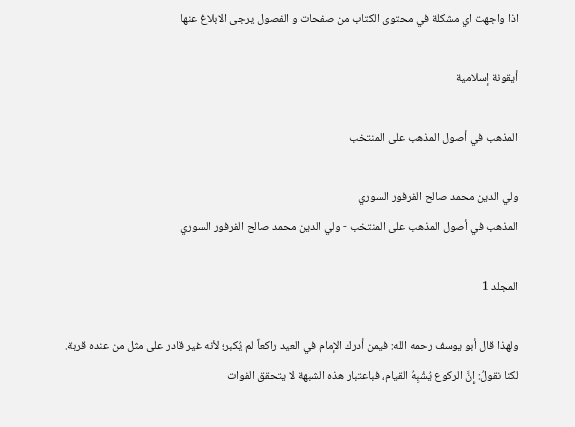اذا واجهت اي مشكلة في محتوى الكتاب من صفحات و الفصول يرجى الابلاغ عنها

أيقونة إسلامية

المذهب في أصول المذهب على المنتخب

ولي الدين محمد صالح الفرفور السوري
المذهب في أصول المذهب على المنتخب - ولي الدين محمد صالح الفرفور السوري

المجلد 1

ولهذا قال أبو يوسف رحمه الله: فيمن أدرك الإمام في العيد راكعاً لم يُكبر؛ لأنه غير قادر على مثل من عنده قربة.
لكنا نقولُ: إِنَّ الركوع يُشْبِهُ القيام، فباعتبار هذه الشبهة لا يتحقق الفوات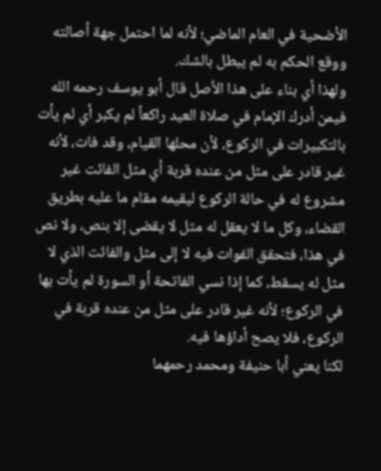الأضحية في العام الماضي؛ لأنه لما احتمل جهة أصالته ووقع الحكم به لم يبطل بالشك.
ولهذا أي بناء على هذا الأصل قال أبو يوسف رحمه الله فيمن أدرك الإمام في صلاة العيد راكعاً لم يكبر أي لم يأت بالتكبيرات في الركوع، لأن محلها القيام، وقد فات، لأنه غير قادر على مثل من عنده قربة أي مثل الفائت غير مشروع له في حالة الركوع ليقيمه مقام ما عليه بطريق القضاء، وكل ما لا يعقل له مثل لا يقضى إلا بنص، ولا نص في هذا، فتحقق الفوات فيه لا إلى مثل والفائت الذي لا مثل له يسقط، كما إذا نسي الفاتحة أو السورة لم يأت بها في الركوع؛ لأنه غير قادر على مثل من عنده قربة في الركوع، فلا يصح أداؤها فيه.
لكنا يعني أبا حنيفة ومحمد رحمهما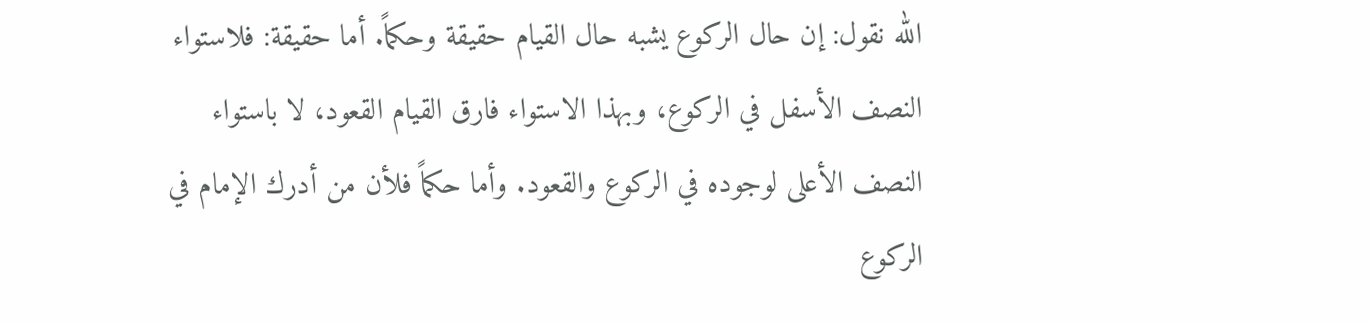الله نقول: إن حال الركوع يشبه حال القيام حقيقة وحكماً. أما حقيقة: فلاستواء النصف الأسفل في الركوع، وبهذا الاستواء فارق القيام القعود، لا باستواء النصف الأعلى لوجوده في الركوع والقعود. وأما حكماً فلأن من أدرك الإمام في الركوع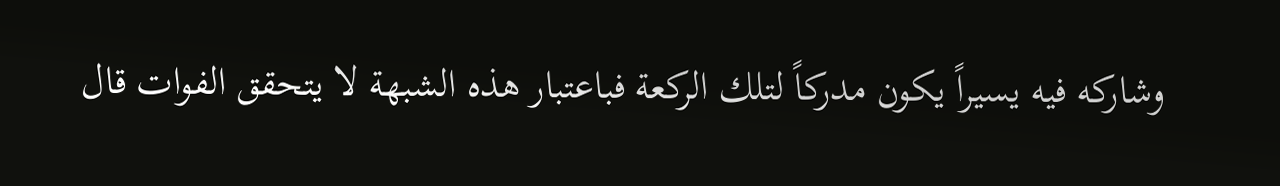وشاركه فيه يسيراً يكون مدركاً لتلك الركعة فباعتبار هذه الشبهة لا يتحقق الفوات قال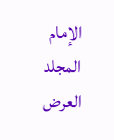الإمام
المجلد
العرض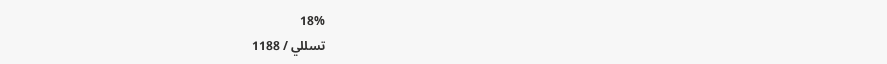18%
تسللي / 1188